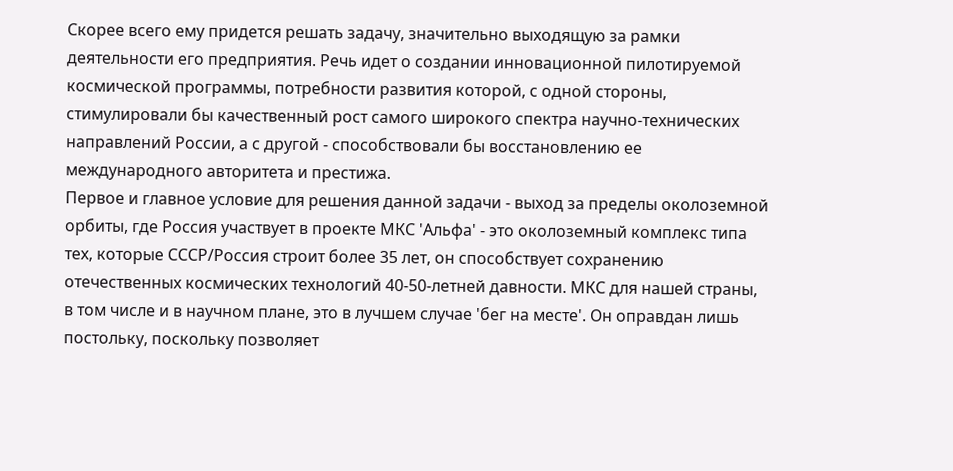Скорее всего ему придется решать задачу, значительно выходящую за рамки деятельности его предприятия. Речь идет о создании инновационной пилотируемой космической программы, потребности развития которой, с одной стороны, стимулировали бы качественный рост самого широкого спектра научно-технических направлений России, а с другой - способствовали бы восстановлению ее международного авторитета и престижа.
Первое и главное условие для решения данной задачи - выход за пределы околоземной орбиты, где Россия участвует в проекте МКС 'Альфа' - это околоземный комплекс типа тех, которые СССР/Россия строит более 35 лет, он способствует сохранению отечественных космических технологий 40-50-летней давности. МКС для нашей страны, в том числе и в научном плане, это в лучшем случае 'бег на месте'. Он оправдан лишь постольку, поскольку позволяет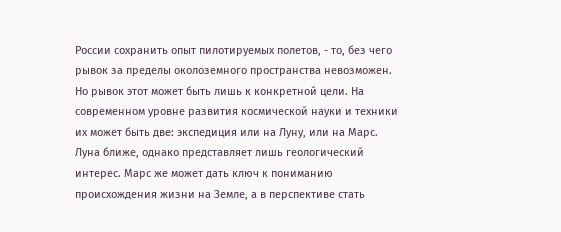России сохранить опыт пилотируемых полетов, - то, без чего рывок за пределы околоземного пространства невозможен.
Но рывок этот может быть лишь к конкретной цели. На современном уровне развития космической науки и техники их может быть две: экспедиция или на Луну, или на Марс. Луна ближе, однако представляет лишь геологический интерес. Марс же может дать ключ к пониманию происхождения жизни на Земле, а в перспективе стать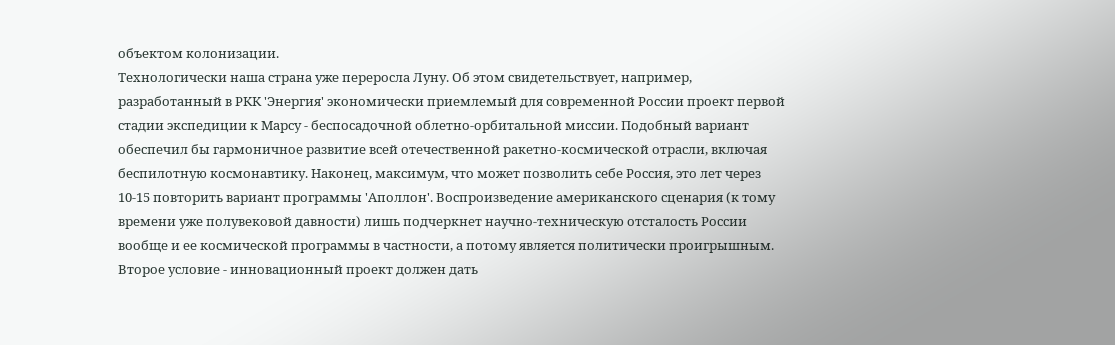объектом колонизации.
Технологически наша страна уже переросла Луну. Об этом свидетельствует, например, разработанный в РКК 'Энергия' экономически приемлемый для современной России проект первой стадии экспедиции к Марсу - беспосадочной облетно-орбитальной миссии. Подобный вариант обеспечил бы гармоничное развитие всей отечественной ракетно-космической отрасли, включая беспилотную космонавтику. Наконец, максимум, что может позволить себе Россия, это лет через 10-15 повторить вариант программы 'Аполлон'. Воспроизведение американского сценария (к тому времени уже полувековой давности) лишь подчеркнет научно-техническую отсталость России вообще и ее космической программы в частности, а потому является политически проигрышным.
Второе условие - инновационный проект должен дать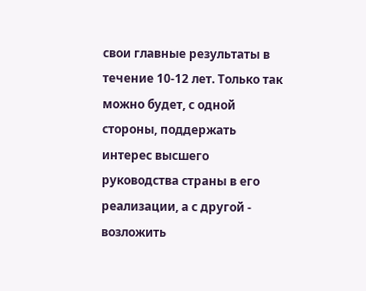свои главные результаты в течение 10-12 лет. Только так можно будет, с одной стороны, поддержать интерес высшего руководства страны в его реализации, а с другой - возложить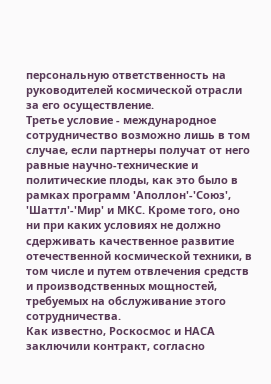персональную ответственность на руководителей космической отрасли за его осуществление.
Третье условие - международное сотрудничество возможно лишь в том случае, если партнеры получат от него равные научно-технические и политические плоды, как это было в рамках программ 'Аполлон'-'Союз', 'Шаттл'-'Мир' и МКС. Кроме того, оно ни при каких условиях не должно сдерживать качественное развитие отечественной космической техники, в том числе и путем отвлечения средств и производственных мощностей, требуемых на обслуживание этого сотрудничества.
Как известно, Роскосмос и НАСА заключили контракт, согласно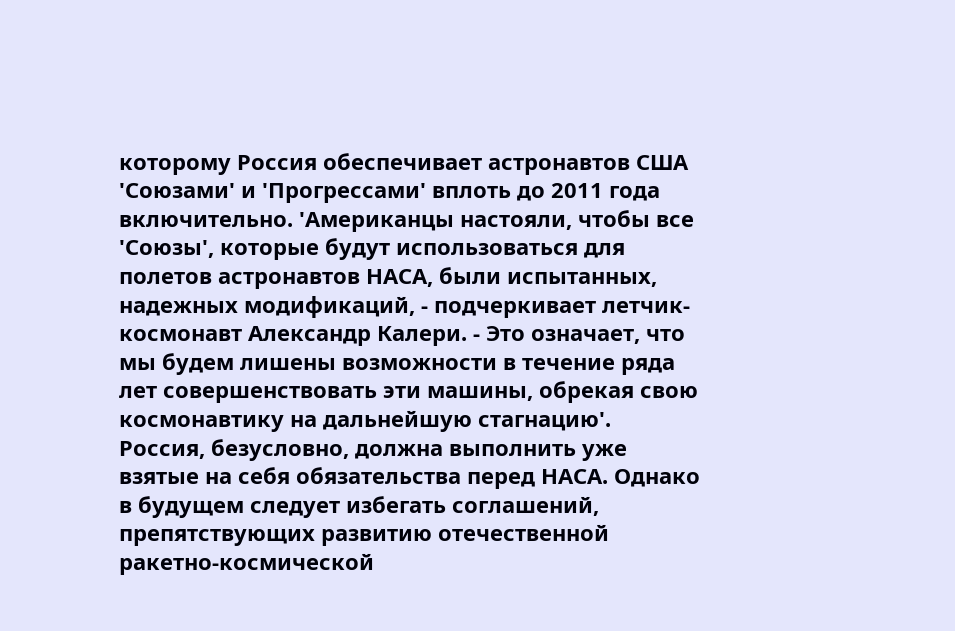которому Россия обеспечивает астронавтов США 'Союзами' и 'Прогрессами' вплоть до 2011 года включительно. 'Американцы настояли, чтобы все 'Союзы', которые будут использоваться для полетов астронавтов НАСА, были испытанных, надежных модификаций, - подчеркивает летчик-космонавт Александр Калери. - Это означает, что мы будем лишены возможности в течение ряда лет совершенствовать эти машины, обрекая свою космонавтику на дальнейшую стагнацию'.
Россия, безусловно, должна выполнить уже взятые на себя обязательства перед НАСА. Однако в будущем следует избегать соглашений, препятствующих развитию отечественной ракетно-космической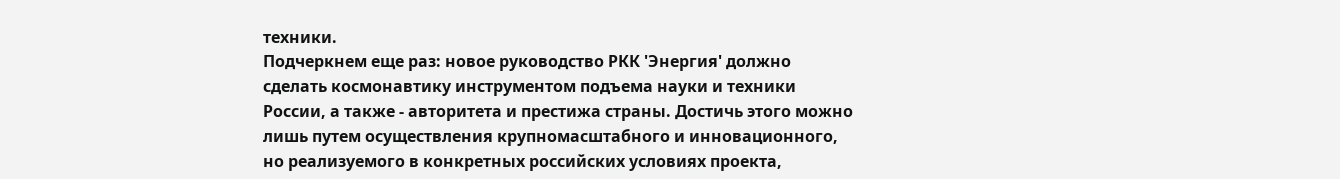техники.
Подчеркнем еще раз: новое руководство РКК 'Энергия' должно сделать космонавтику инструментом подъема науки и техники России, а также - авторитета и престижа страны. Достичь этого можно лишь путем осуществления крупномасштабного и инновационного, но реализуемого в конкретных российских условиях проекта,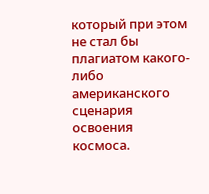который при этом не стал бы плагиатом какого-либо американского сценария освоения космоса.